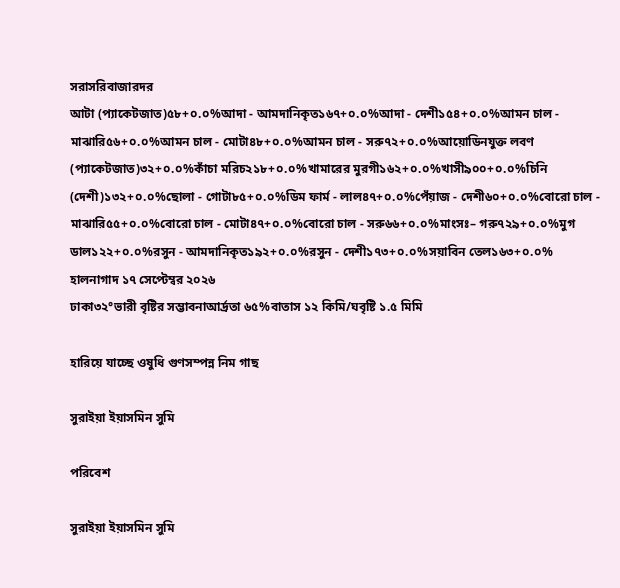সরাসরিবাজারদর
আটা (প্যাকেটজাত)৫৮+০.০%আদা - আমদানিকৃত১৬৭+০.০%আদা - দেশী১৫৪+০.০%আমন চাল - মাঝারি৫৬+০.০%আমন চাল - মোটা৪৮+০.০%আমন চাল - সরু৭২+০.০%আয়োডিনযুক্ত লবণ (প্যাকেটজাত)৩২+০.০%কাঁচা মরিচ২১৮+০.০%খামারের মুরগী১৬২+০.০%খাসী৯০০+০.০%চিনি (দেশী)১৩২+০.০%ছোলা - গোটা৮৫+০.০%ডিম ফার্ম - লাল৪৭+০.০%পেঁয়াজ - দেশী৬০+০.০%বোরো চাল - মাঝারি৫৫+০.০%বোরো চাল - মোটা৪৭+০.০%বোরো চাল - সরু৬৬+০.০%মাংসঃ– গরু৭২৯+০.০%মুগ ডাল১২২+০.০%রসুন - আমদানিকৃত১৯২+০.০%রসুন - দেশী১৭৩+০.০%সয়াবিন তেল১৬৩+০.০%
হালনাগাদ ১৭ সেপ্টেম্বর ২০২৬
ঢাকা৩২°ভারী বৃষ্টির সম্ভাবনাআর্দ্রতা ৬৫%বাতাস ১২ কিমি/ঘবৃষ্টি ১.৫ মিমি

হারিয়ে যাচ্ছে ওষুধি গুণসম্পন্ন নিম গাছ

সুরাইয়া ইয়াসমিন সুমি

পরিবেশ

সুরাইয়া ইয়াসমিন সুমি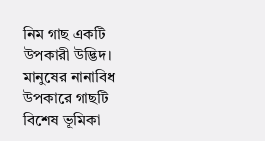নিম গাছ একটি উপকারী উদ্ভিদ। মানুষের নানাবিধ উপকারে গাছটি বিশেষ ভূমিকা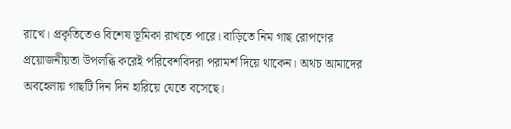রাখে। প্রকৃতিতেও বিশেষ ভূমিকা রাখতে পারে। বাড়িতে নিম গাছ রোপণের প্রয়োজনীয়তা উপলব্ধি করেই পরিবেশবিদরা পরামর্শ দিয়ে থাকেন। অথচ আমাদের অবহেলায় গাছটি দিন দিন হারিয়ে যেতে বসেছে।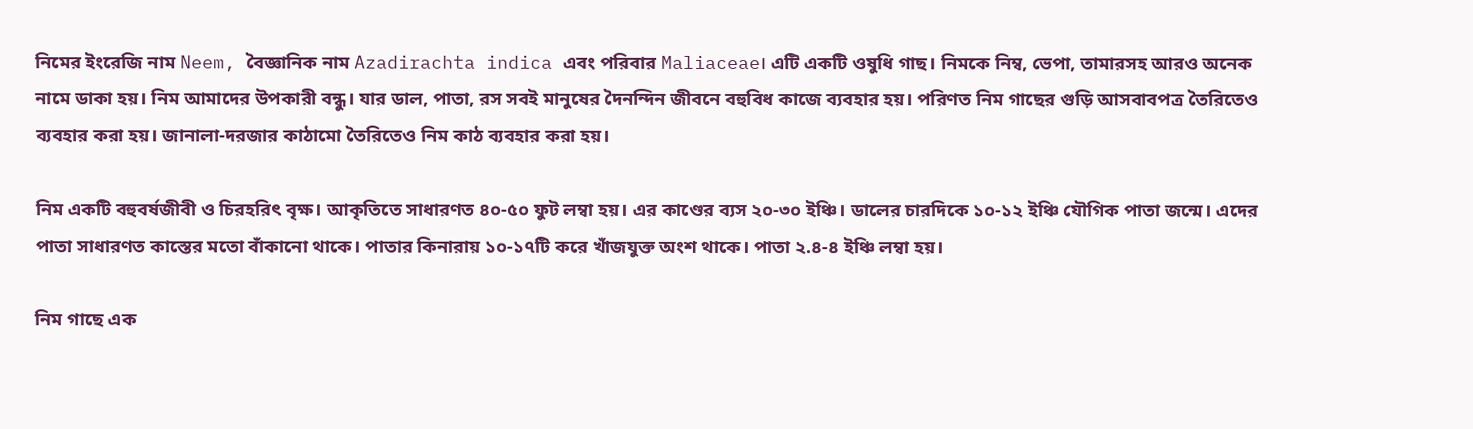নিমের ইংরেজি নাম Neem, বৈজ্ঞানিক নাম Azadirachta indica এবং পরিবার Maliaceae। এটি একটি ওষুধি গাছ। নিমকে নিম্ব, ভেপা, তামারসহ আরও অনেক নামে ডাকা হয়। নিম আমাদের উপকারী বন্ধু। যার ডাল, পাতা, রস সবই মানুষের দৈনন্দিন জীবনে বহুবিধ কাজে ব্যবহার হয়। পরিণত নিম গাছের গুড়ি আসবাবপত্র তৈরিতেও ব্যবহার করা হয়। জানালা-দরজার কাঠামো তৈরিতেও নিম কাঠ ব্যবহার করা হয়।

নিম একটি বহুবর্ষজীবী ও চিরহরিৎ বৃক্ষ। আকৃতিতে সাধারণত ৪০-৫০ ফুট লম্বা হয়। এর কাণ্ডের ব্যস ২০-৩০ ইঞ্চি। ডালের চারদিকে ১০-১২ ইঞ্চি যৌগিক পাতা জন্মে। এদের পাতা সাধারণত কাস্তের মতো বাঁকানো থাকে। পাতার কিনারায় ১০-১৭টি করে খাঁজযুক্ত অংশ থাকে। পাতা ২.৪-৪ ইঞ্চি লম্বা হয়।

নিম গাছে এক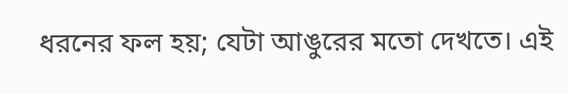ধরনের ফল হয়; যেটা আঙুরের মতো দেখতে। এই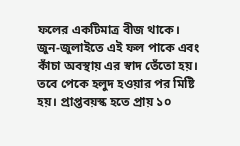ফলের একটিমাত্র বীজ থাকে। জুন-জুলাইতে এই ফল পাকে এবং কাঁচা অবস্থায় এর স্বাদ তেঁতো হয়। তবে পেকে হলুদ হওয়ার পর মিষ্টি হয়। প্রাপ্তবয়স্ক হতে প্রায় ১০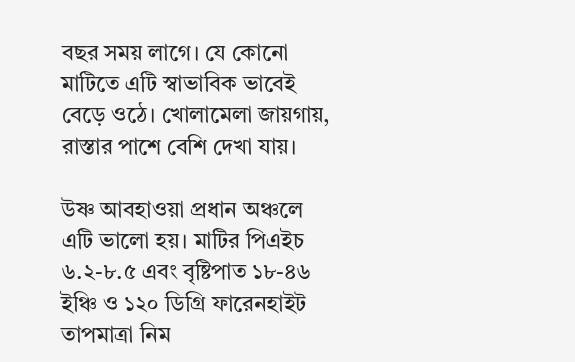বছর সময় লাগে। যে কোনো মাটিতে এটি স্বাভাবিক ভাবেই বেড়ে ওঠে। খোলামেলা জায়গায়, রাস্তার পাশে বেশি দেখা যায়।

উষ্ণ আবহাওয়া প্রধান অঞ্চলে এটি ভালো হয়। মাটির পিএইচ ৬.২-৮.৫ এবং বৃষ্টিপাত ১৮-৪৬ ইঞ্চি ও ১২০ ডিগ্রি ফারেনহাইট তাপমাত্রা নিম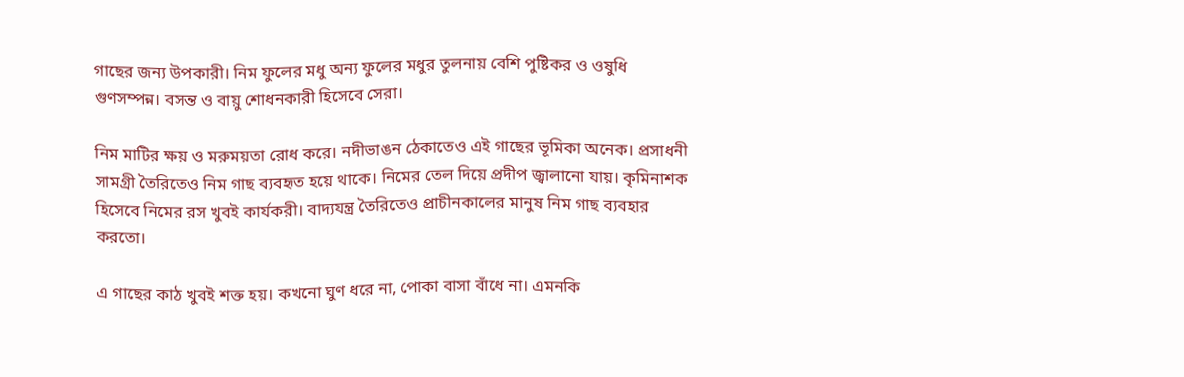গাছের জন্য উপকারী। নিম ফুলের মধু অন্য ফুলের মধুর তুলনায় বেশি পুষ্টিকর ও ওষুধি গুণসম্পন্ন। বসন্ত ও বায়ু শোধনকারী হিসেবে সেরা।

নিম মাটির ক্ষয় ও মরুময়তা রোধ করে। নদীভাঙন ঠেকাতেও এই গাছের ভূমিকা অনেক। প্রসাধনী সামগ্রী তৈরিতেও নিম গাছ ব্যবহৃত হয়ে থাকে। নিমের তেল দিয়ে প্রদীপ জ্বালানো যায়। কৃমিনাশক হিসেবে নিমের রস খুবই কার্যকরী। বাদ্যযন্ত্র তৈরিতেও প্রাচীনকালের মানুষ নিম গাছ ব্যবহার করতো।

এ গাছের কাঠ খুবই শক্ত হয়। কখনো ঘুণ ধরে না, পোকা বাসা বাঁধে না। এমনকি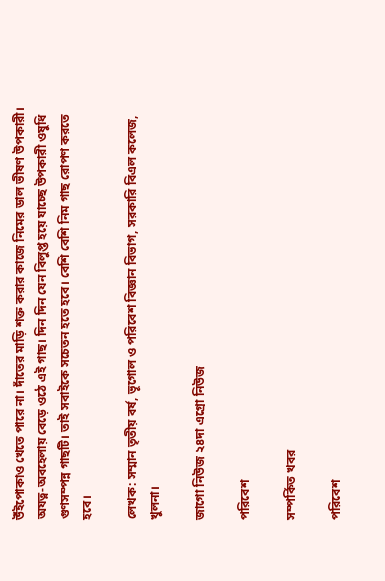উঁইপোকাও খেতে পারে না। দাঁতের মাড়ি শক্ত করার কাজে নিমের ডাল ভীষণ উপকারী। অযত্ন-অবহেলায় বেড়ে ওঠে এই গাছ। দিন দিন যেন বিলুপ্ত হয়ে যাচ্ছে উপকারী ওষুধি গুণসম্পন্ন গাছটি। তাই সবাইকে সচেতন হতে হবে। বেশি বেশি নিম গাছ রোপণ করতে হবে।

লেখক: সম্মান তৃতীয় বর্ষ, ভূগোল ও পরিবেশ বিজ্ঞান বিভাগ, সরকারি বিএল কলেজ, খুলনা।

জাগো নিউজ ২৪দা এগ্রো নিউজ

পরিবেশ

সম্পর্কিত খবর

পরিবেশ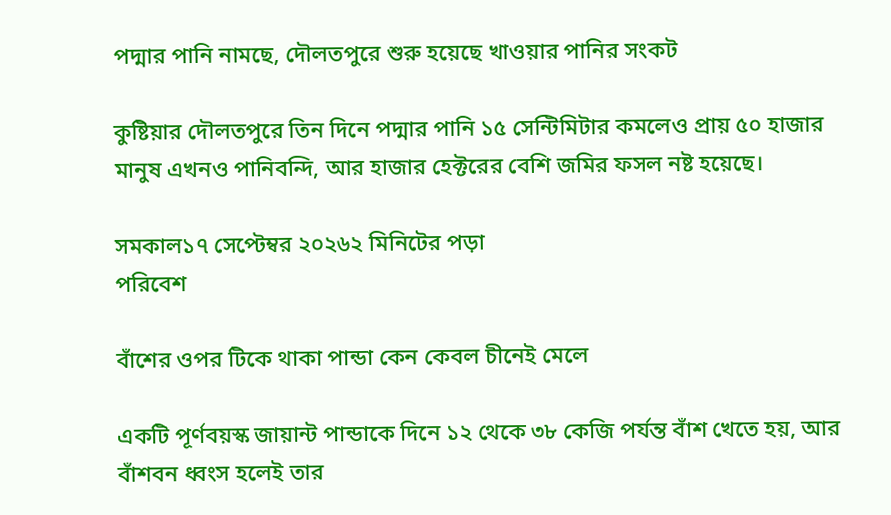পদ্মার পানি নামছে, দৌলতপুরে শুরু হয়েছে খাওয়ার পানির সংকট

কুষ্টিয়ার দৌলতপুরে তিন দিনে পদ্মার পানি ১৫ সেন্টিমিটার কমলেও প্রায় ৫০ হাজার মানুষ এখনও পানিবন্দি, আর হাজার হেক্টরের বেশি জমির ফসল নষ্ট হয়েছে।

সমকাল১৭ সেপ্টেম্বর ২০২৬২ মিনিটের পড়া
পরিবেশ

বাঁশের ওপর টিকে থাকা পান্ডা কেন কেবল চীনেই মেলে

একটি পূর্ণবয়স্ক জায়ান্ট পান্ডাকে দিনে ১২ থেকে ৩৮ কেজি পর্যন্ত বাঁশ খেতে হয়, আর বাঁশবন ধ্বংস হলেই তার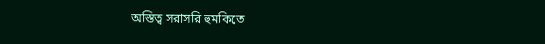অস্তিত্ব সরাসরি হুমকিতে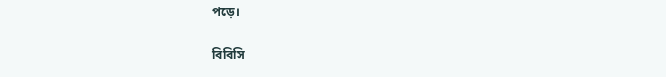পড়ে।

বিবিসি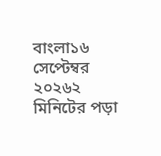বাংলা১৬ সেপ্টেম্বর ২০২৬২ মিনিটের পড়া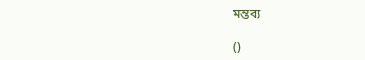মন্তব্য

()